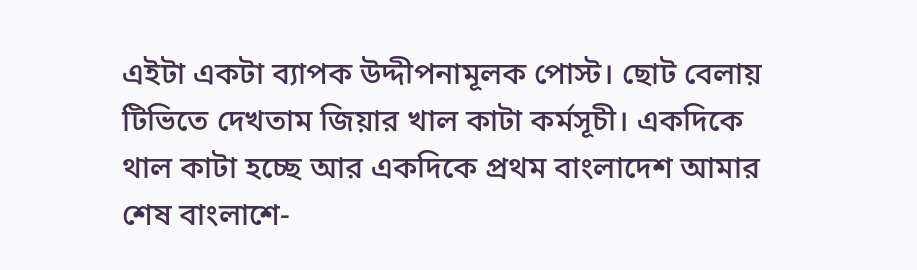এইটা একটা ব্যাপক উদ্দীপনামূলক পোস্ট। ছোট বেলায় টিভিতে দেখতাম জিয়ার খাল কাটা কর্মসূচী। একদিকে থাল কাটা হচ্ছে আর একদিকে প্রথম বাংলাদেশ আমার শেষ বাংলাশে-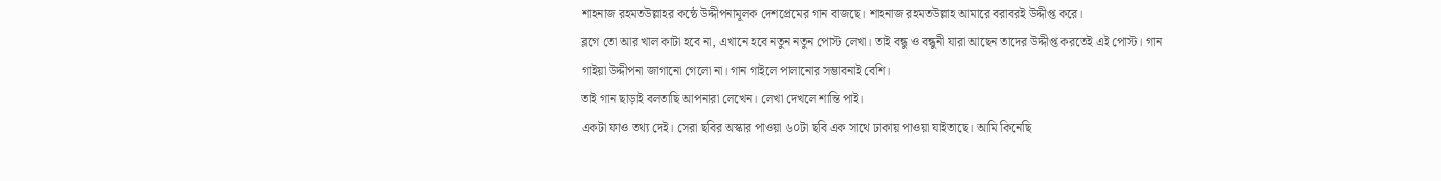শাহনাজ রহমতউল্লাহর কন্ঠে উদ্দীপনামূলক দেশপ্রেমের গান বাজছে। শাহনাজ রহমতউল্লাহ আমারে বরাবরই উদ্দীপ্ত করে।
ব্লগে তো আর খাল কাটা হবে না, এখানে হবে নতুন নতুন পোস্ট লেখা। তাই বন্ধু ও বন্ধুনী যারা আছেন তাদের উদ্দীপ্ত করতেই এই পোস্ট। গান গাইয়া উদ্দীপনা জাগানো গেলো না। গান গাইলে পালানোর সম্ভাবনাই বেশি।
তাই গান ছাড়াই বলতাছি আপনারা লেখেন। লেখা দেখলে শান্তি পাই।
একটা ফাও তথ্য দেই। সেরা ছবির অস্কার পাওয়া ৬০টা ছবি এক সাথে ঢাকায় পাওয়া যাইতাছে। আমি কিনেছি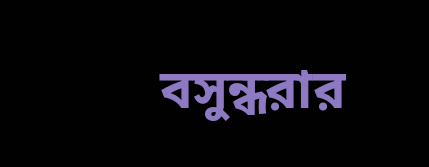বসুন্ধরার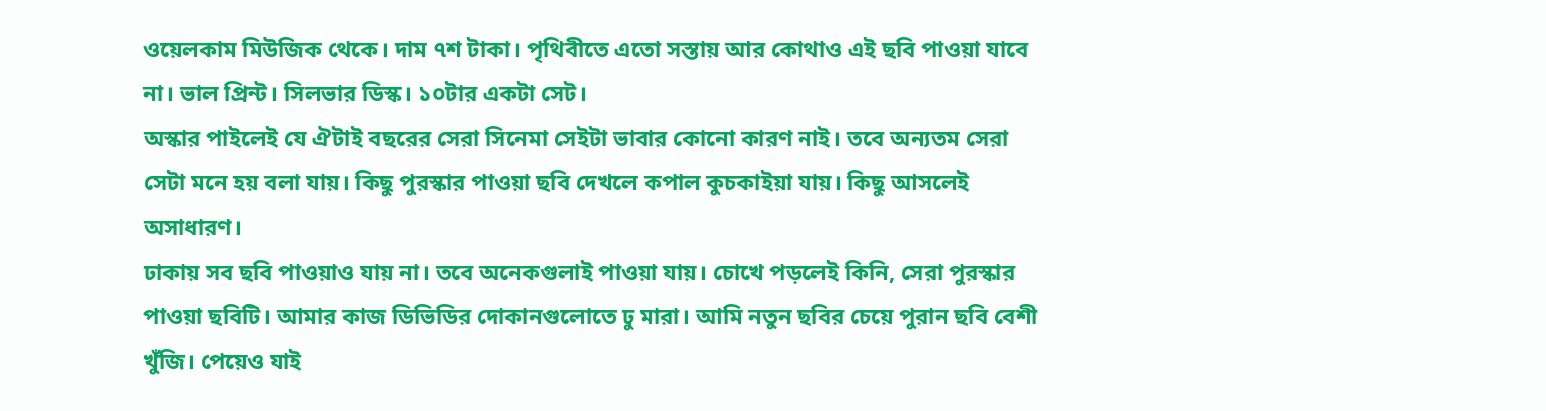ওয়েলকাম মিউজিক থেকে। দাম ৭শ টাকা। পৃথিবীতে এতো সস্তায় আর কোথাও এই ছবি পাওয়া যাবে না। ভাল প্রিন্ট। সিলভার ডিস্ক। ১০টার একটা সেট।
অস্কার পাইলেই যে ঐটাই বছরের সেরা সিনেমা সেইটা ভাবার কোনো কারণ নাই। তবে অন্যতম সেরা সেটা মনে হয় বলা যায়। কিছু পুরস্কার পাওয়া ছবি দেখলে কপাল কুচকাইয়া যায়। কিছু আসলেই অসাধারণ।
ঢাকায় সব ছবি পাওয়াও যায় না। তবে অনেকগুলাই পাওয়া যায়। চোখে পড়লেই কিনি, সেরা পুরস্কার পাওয়া ছবিটি। আমার কাজ ডিভিডির দোকানগুলোতে ঢু মারা। আমি নতুন ছবির চেয়ে পুরান ছবি বেশী খুঁজি। পেয়েও যাই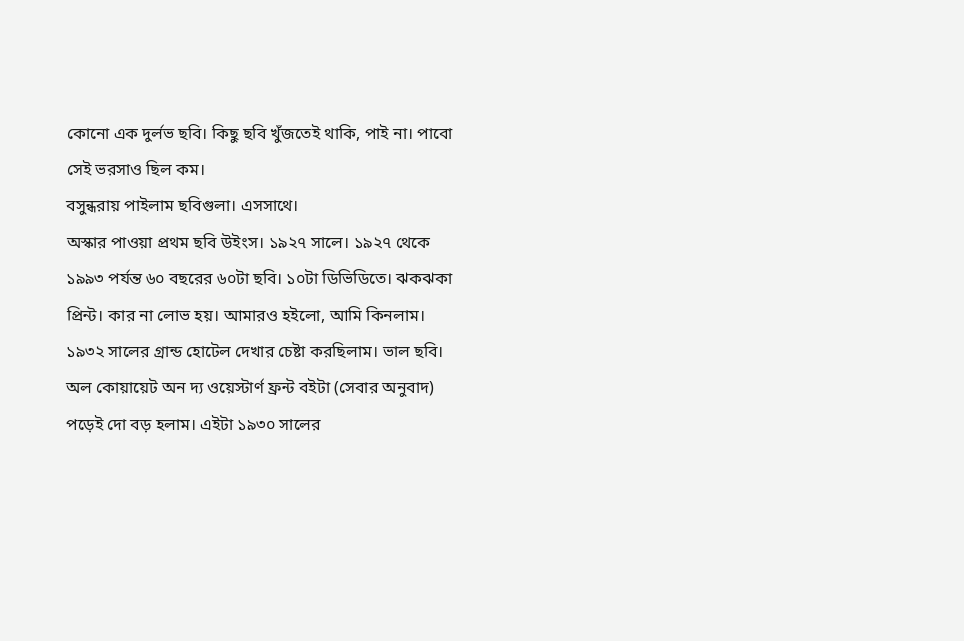কোনো এক দুর্লভ ছবি। কিছু ছবি খুঁজতেই থাকি, পাই না। পাবো সেই ভরসাও ছিল কম।
বসুন্ধরায় পাইলাম ছবিগুলা। এসসাথে।
অস্কার পাওয়া প্রথম ছবি উইংস। ১৯২৭ সালে। ১৯২৭ থেকে ১৯৯৩ পর্যন্ত ৬০ বছরের ৬০টা ছবি। ১০টা ডিভিডিতে। ঝকঝকা প্রিন্ট। কার না লোভ হয়। আমারও হইলো, আমি কিনলাম।
১৯৩২ সালের গ্রান্ড হোটেল দেখার চেষ্টা করছিলাম। ভাল ছবি। অল কোয়ায়েট অন দ্য ওয়েস্টার্ণ ফ্রন্ট বইটা (সেবার অনুবাদ) পড়েই দো বড় হলাম। এইটা ১৯৩০ সালের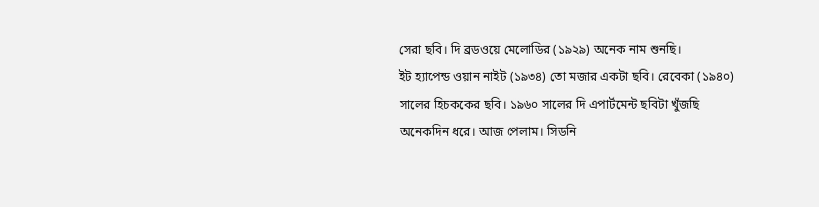সেরা ছবি। দি ব্রডওয়ে মেলোডির (১৯২৯) অনেক নাম শুনছি।
ইট হ্যাপেন্ড ওয়ান নাইট (১৯৩৪) তো মজার একটা ছবি। রেবেকা (১৯৪০) সালের হিচককের ছবি। ১৯৬০ সালের দি এপার্টমেন্ট ছবিটা খুঁজছি অনেকদিন ধরে। আজ পেলাম। সিডনি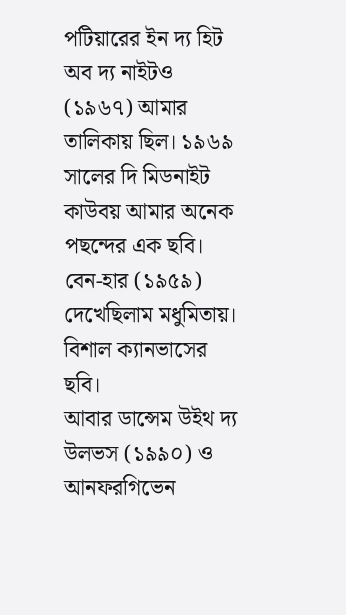পটিয়ারের ইন দ্য হিট অব দ্য নাইটও (১৯৬৭) আমার তালিকায় ছিল। ১৯৬৯ সালের দি মিডনাইট কাউবয় আমার অনেক পছন্দের এক ছবি। বেন-হার (১৯৫৯) দেখেছিলাম মধুমিতায়। বিশাল ক্যানভাসের ছবি।
আবার ডান্সেম উইথ দ্য উলভস (১৯৯০) ও আনফরগিভেন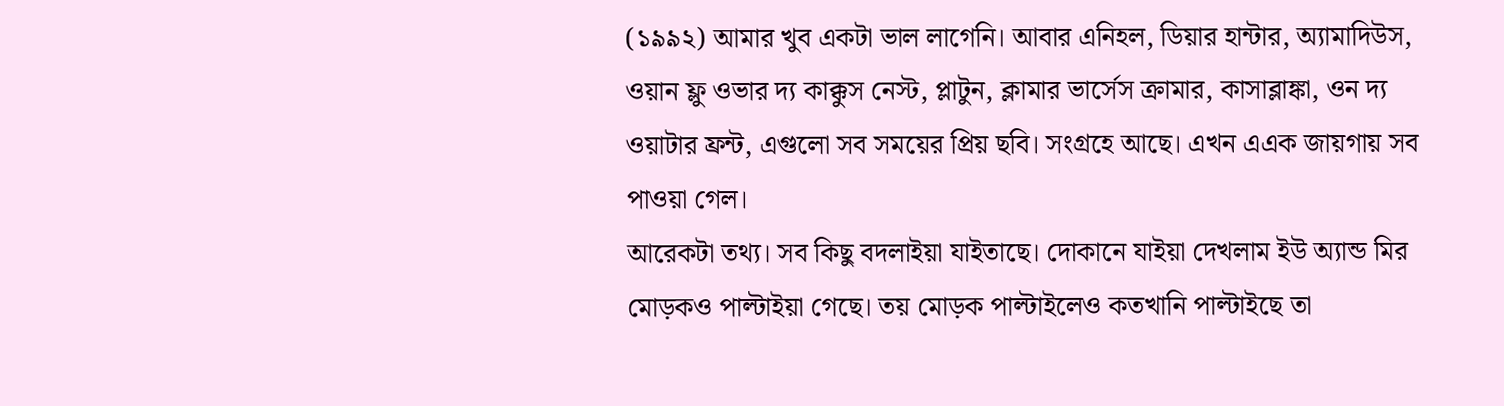(১৯৯২) আমার খুব একটা ভাল লাগেনি। আবার এনিহল, ডিয়ার হান্টার, অ্যামাদিউস, ওয়ান ফ্লু ওভার দ্য কাক্কুস নেস্ট, প্লাটুন, ক্লামার ভার্সেস ক্রামার, কাসাব্লাঙ্কা, ওন দ্য ওয়াটার ফ্রন্ট, এগুলো সব সময়ের প্রিয় ছবি। সংগ্রহে আছে। এখন এএক জায়গায় সব পাওয়া গেল।
আরেকটা তথ্য। সব কিছু বদলাইয়া যাইতাছে। দোকানে যাইয়া দেখলাম ইউ অ্যান্ড মির মোড়কও পাল্টাইয়া গেছে। তয় মোড়ক পাল্টাইলেও কতখানি পাল্টাইছে তা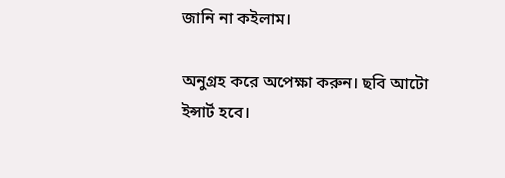জানি না কইলাম।

অনুগ্রহ করে অপেক্ষা করুন। ছবি আটো ইন্সার্ট হবে।